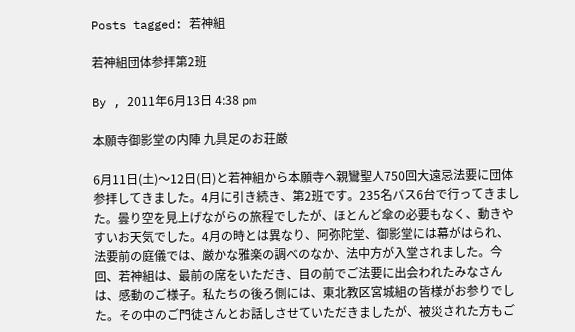Posts tagged: 若神組

若神組団体参拝第2班

By , 2011年6月13日 4:38 pm

本願寺御影堂の内陣 九具足のお荘厳

6月11日(土)〜12日(日)と若神組から本願寺へ親鸞聖人750回大遠忌法要に団体参拝してきました。4月に引き続き、第2班です。235名バス6台で行ってきました。曇り空を見上げながらの旅程でしたが、ほとんど傘の必要もなく、動きやすいお天気でした。4月の時とは異なり、阿弥陀堂、御影堂には幕がはられ、法要前の庭儀では、厳かな雅楽の調べのなか、法中方が入堂されました。今回、若神組は、最前の席をいただき、目の前でご法要に出会われたみなさんは、感動のご様子。私たちの後ろ側には、東北教区宮城組の皆様がお参りでした。その中のご門徒さんとお話しさせていただきましたが、被災された方もご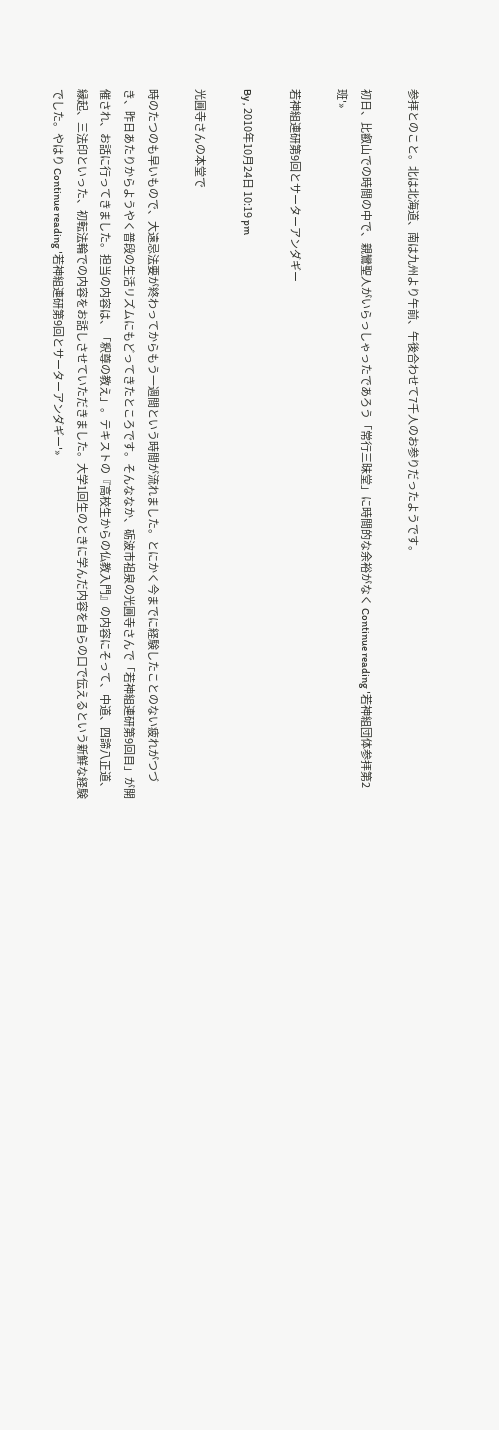参拝とのこと。北は北海道、南は九州より午前、午後合わせて7千人のお参りだったようです。

初日、比叡山での時間の中で、親鸞聖人がいらっしゃったであろう「常行三昧堂」に時間的な余裕がなく Continue reading '若神組団体参拝第2班'»

若神組連研第9回とサーターアンダギー

By , 2010年10月24日 10:19 pm

光圓寺さんの本堂で

時のたつのも早いもので、大遠忌法要が終わってからもう一週間という時間が流れました。とにかく今までに経験したことのない疲れがつづき、昨日あたりからようやく普段の生活リズムにもどってきたところです。そんななか、砺波市祖泉の光圓寺さんで「若神組連研第9回目」が開催され、お話に行ってきました。担当の内容は、「釈尊の教え」。テキストの『高校生からの仏教入門』の内容にそって、中道、四諦八正道、縁起、三法印といった、初転法輪での内容をお話しさせていただきました。大学1回生のときに学んだ内容を自らの口で伝えるという新鮮な経験でした。やはり Continue reading '若神組連研第9回とサーターアンダギー'»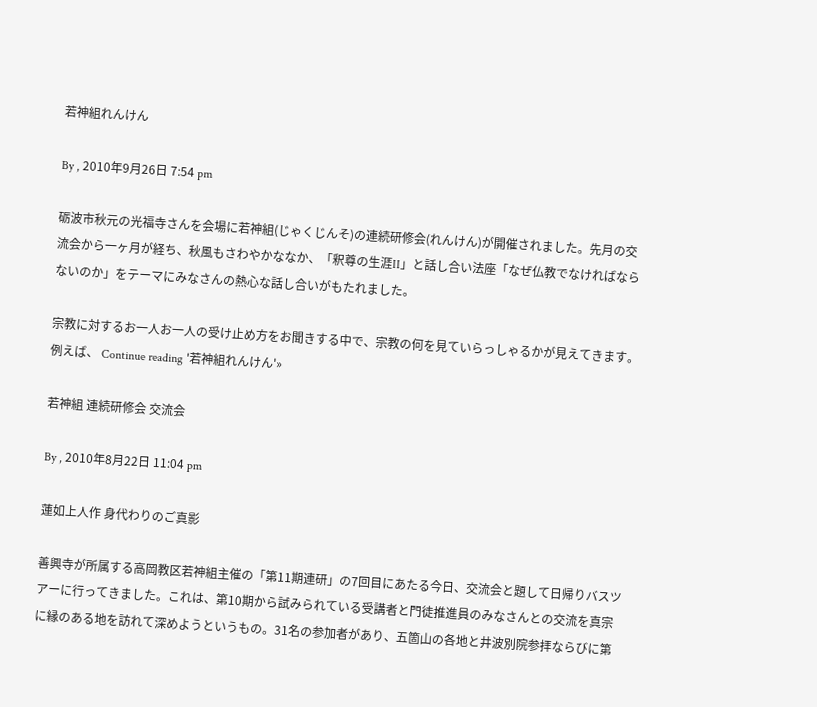若神組れんけん

By , 2010年9月26日 7:54 pm

砺波市秋元の光福寺さんを会場に若神組(じゃくじんそ)の連続研修会(れんけん)が開催されました。先月の交流会から一ヶ月が経ち、秋風もさわやかななか、「釈尊の生涯II」と話し合い法座「なぜ仏教でなければならないのか」をテーマにみなさんの熱心な話し合いがもたれました。

宗教に対するお一人お一人の受け止め方をお聞きする中で、宗教の何を見ていらっしゃるかが見えてきます。例えば、 Continue reading '若神組れんけん'»

若神組 連続研修会 交流会

By , 2010年8月22日 11:04 pm

蓮如上人作 身代わりのご真影

善興寺が所属する高岡教区若神組主催の「第11期連研」の7回目にあたる今日、交流会と題して日帰りバスツアーに行ってきました。これは、第10期から試みられている受講者と門徒推進員のみなさんとの交流を真宗に縁のある地を訪れて深めようというもの。31名の参加者があり、五箇山の各地と井波別院参拝ならびに第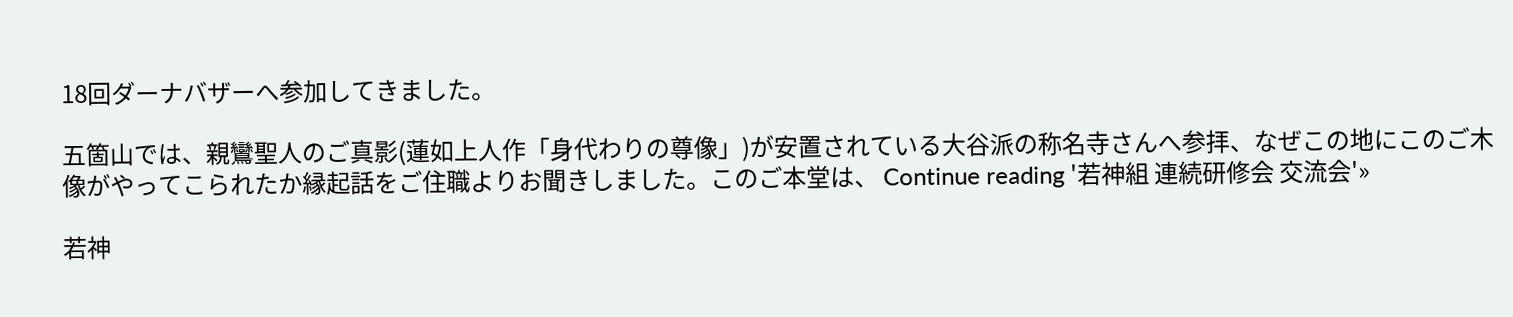18回ダーナバザーへ参加してきました。

五箇山では、親鸞聖人のご真影(蓮如上人作「身代わりの尊像」)が安置されている大谷派の称名寺さんへ参拝、なぜこの地にこのご木像がやってこられたか縁起話をご住職よりお聞きしました。このご本堂は、 Continue reading '若神組 連続研修会 交流会'»

若神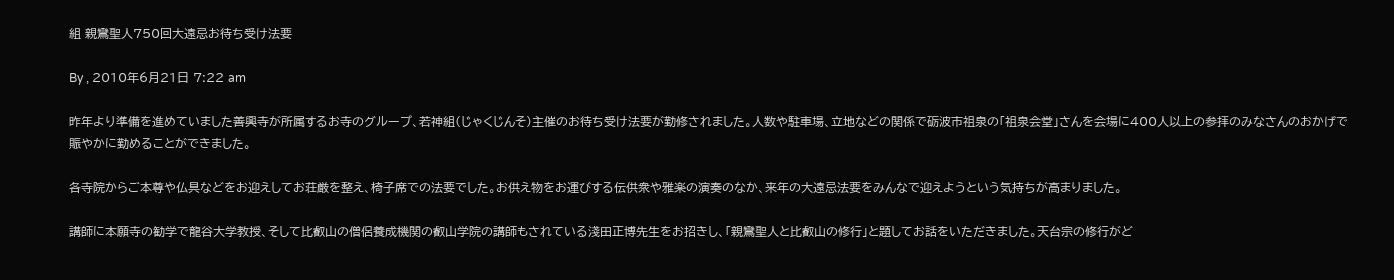組 親鸞聖人750回大遠忌お待ち受け法要

By , 2010年6月21日 7:22 am

昨年より準備を進めていました善興寺が所属するお寺のグループ、若神組(じゃくじんそ)主催のお待ち受け法要が勤修されました。人数や駐車場、立地などの関係で砺波市祖泉の「祖泉会堂」さんを会場に400人以上の参拝のみなさんのおかげで賑やかに勤めることができました。

各寺院からご本尊や仏具などをお迎えしてお荘厳を整え、椅子席での法要でした。お供え物をお運びする伝供衆や雅楽の演奏のなか、来年の大遠忌法要をみんなで迎えようという気持ちが高まりました。

講師に本願寺の勧学で龍谷大学教授、そして比叡山の僧侶養成機関の叡山学院の講師もされている淺田正博先生をお招きし、「親鸞聖人と比叡山の修行」と題してお話をいただきました。天台宗の修行がど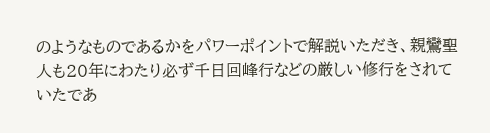のようなものであるかをパワーポイントで解説いただき、親鸞聖人も20年にわたり必ず千日回峰行などの厳しい修行をされていたであ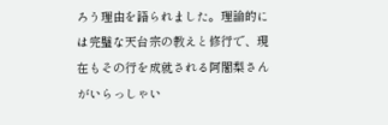ろう理由を語られました。理論的には完璧な天台宗の教えと修行で、現在もその行を成就される阿闍梨さんがいらっしゃい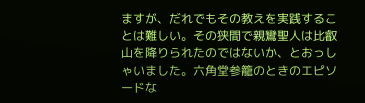ますが、だれでもその教えを実践することは難しい。その狭間で親鸞聖人は比叡山を降りられたのではないか、とおっしゃいました。六角堂参籠のときのエピソードな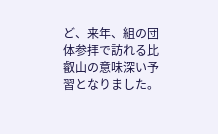ど、来年、組の団体参拝で訪れる比叡山の意味深い予習となりました。